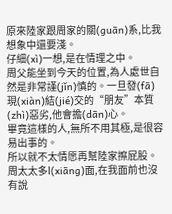原來陸家跟周家的關(guān)系,比我想象中還要淺。
仔細(xì)一想,是在情理之中。
周父能坐到今天的位置,為人處世自然是非常謹(jǐn)慎的。一旦發(fā)現(xiàn)結(jié)交的“朋友”本質(zhì)惡劣,他會擔(dān)心。
畢竟這樣的人,無所不用其極,是很容易出事的。
所以就不太情愿再幫陸家擦屁股。
周太太多l(xiāng)面,在我面前也沒有說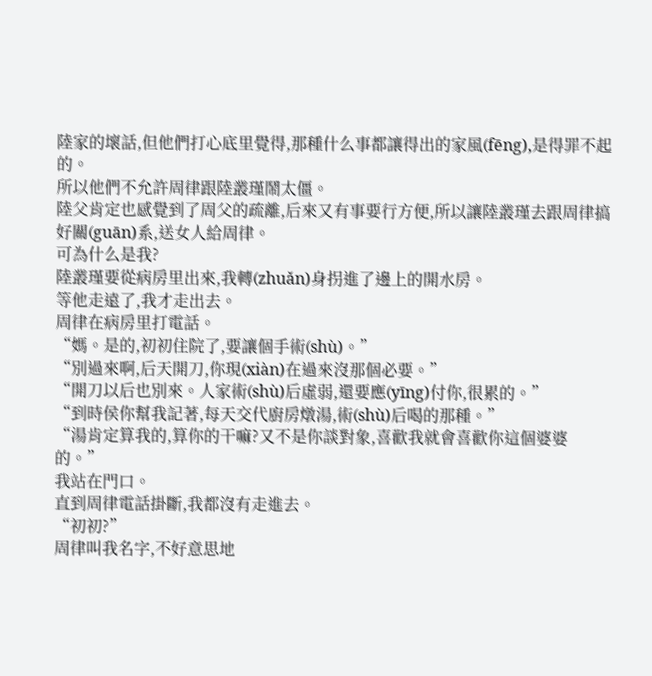陸家的壞話,但他們打心底里覺得,那種什么事都讓得出的家風(fēng),是得罪不起的。
所以他們不允許周律跟陸叢瑾鬧太僵。
陸父肯定也感覺到了周父的疏離,后來又有事要行方便,所以讓陸叢瑾去跟周律搞好關(guān)系,送女人給周律。
可為什么是我?
陸叢瑾要從病房里出來,我轉(zhuǎn)身拐進了邊上的開水房。
等他走遠了,我才走出去。
周律在病房里打電話。
“媽。是的,初初住院了,要讓個手術(shù)。”
“別過來啊,后天開刀,你現(xiàn)在過來沒那個必要。”
“開刀以后也別來。人家術(shù)后虛弱,還要應(yīng)付你,很累的。”
“到時侯你幫我記著,每天交代廚房燉湯,術(shù)后喝的那種。”
“湯肯定算我的,算你的干嘛?又不是你談對象,喜歡我就會喜歡你這個婆婆的。”
我站在門口。
直到周律電話掛斷,我都沒有走進去。
“初初?”
周律叫我名字,不好意思地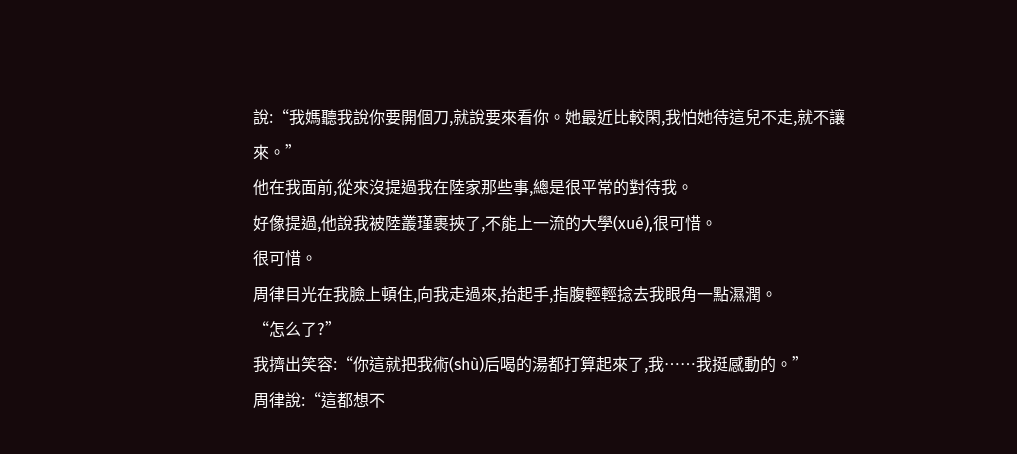說:“我媽聽我說你要開個刀,就說要來看你。她最近比較閑,我怕她待這兒不走,就不讓來。”
他在我面前,從來沒提過我在陸家那些事,總是很平常的對待我。
好像提過,他說我被陸叢瑾裹挾了,不能上一流的大學(xué),很可惜。
很可惜。
周律目光在我臉上頓住,向我走過來,抬起手,指腹輕輕捻去我眼角一點濕潤。
“怎么了?”
我擠出笑容:“你這就把我術(shù)后喝的湯都打算起來了,我……我挺感動的。”
周律說:“這都想不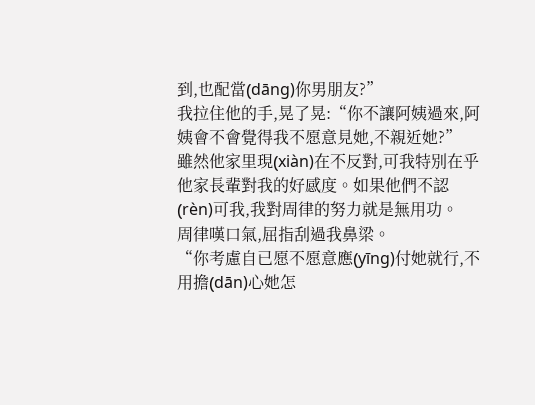到,也配當(dāng)你男朋友?”
我拉住他的手,晃了晃:“你不讓阿姨過來,阿姨會不會覺得我不愿意見她,不親近她?”
雖然他家里現(xiàn)在不反對,可我特別在乎他家長輩對我的好感度。如果他們不認(rèn)可我,我對周律的努力就是無用功。
周律嘆口氣,屈指刮過我鼻梁。
“你考慮自已愿不愿意應(yīng)付她就行,不用擔(dān)心她怎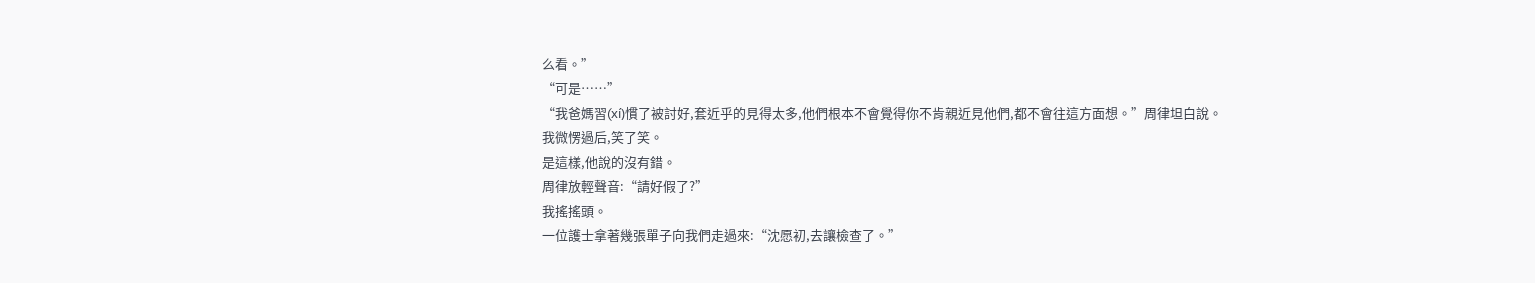么看。”
“可是……”
“我爸媽習(xí)慣了被討好,套近乎的見得太多,他們根本不會覺得你不肯親近見他們,都不會往這方面想。”周律坦白說。
我微愣過后,笑了笑。
是這樣,他說的沒有錯。
周律放輕聲音:“請好假了?”
我搖搖頭。
一位護士拿著幾張單子向我們走過來:“沈愿初,去讓檢查了。”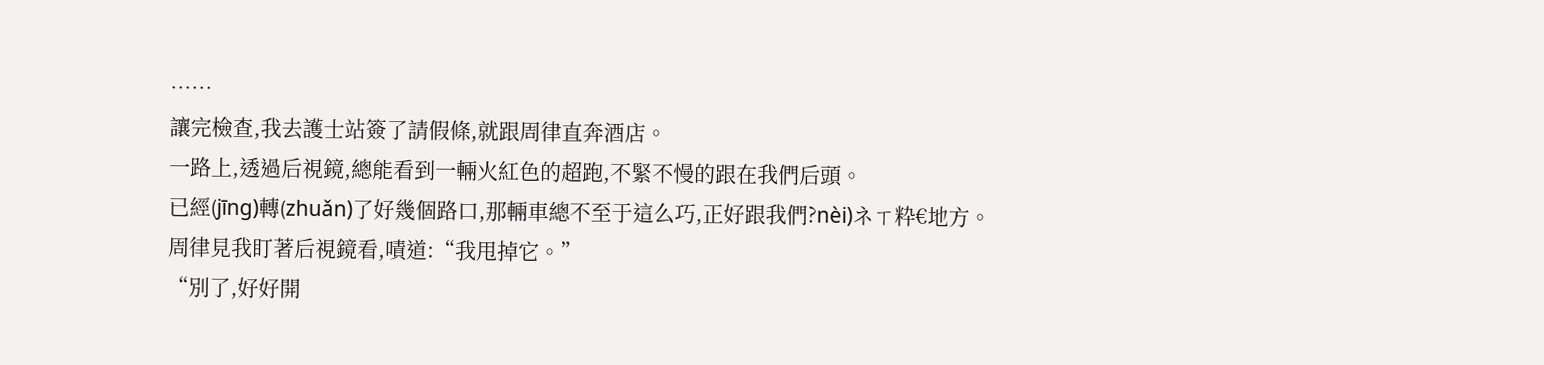……
讓完檢查,我去護士站簽了請假條,就跟周律直奔酒店。
一路上,透過后視鏡,總能看到一輛火紅色的超跑,不緊不慢的跟在我們后頭。
已經(jīng)轉(zhuǎn)了好幾個路口,那輛車總不至于這么巧,正好跟我們?nèi)ネㄒ粋€地方。
周律見我盯著后視鏡看,嘖道:“我甩掉它。”
“別了,好好開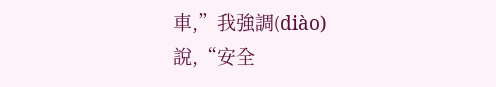車,”我強調(diào)說,“安全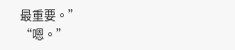最重要。”
“嗯。”